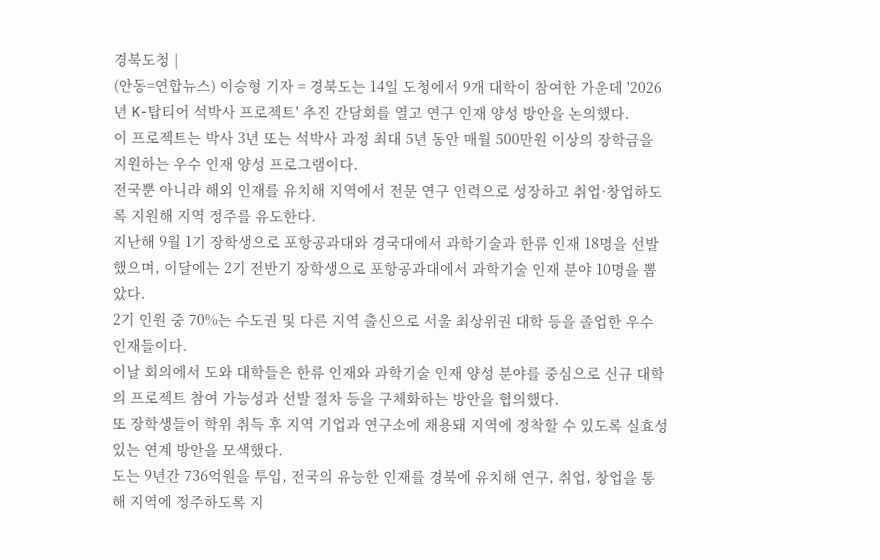경북도청 |
(안동=연합뉴스) 이승형 기자 = 경북도는 14일 도청에서 9개 대학이 참여한 가운데 '2026년 K-탑티어 석박사 프로젝트' 추진 간담회를 열고 연구 인재 양성 방안을 논의했다.
이 프로젝트는 박사 3년 또는 석박사 과정 최대 5년 동안 매월 500만원 이상의 장학금을 지원하는 우수 인재 양성 프로그램이다.
전국뿐 아니라 해외 인재를 유치해 지역에서 전문 연구 인력으로 성장하고 취업·창업하도록 지원해 지역 정주를 유도한다.
지난해 9월 1기 장학생으로 포항공과대와 경국대에서 과학기술과 한류 인재 18명을 선발했으며, 이달에는 2기 전반기 장학생으로 포항공과대에서 과학기술 인재 분야 10명을 뽑았다.
2기 인원 중 70%는 수도권 및 다른 지역 출신으로 서울 최상위권 대학 등을 졸업한 우수 인재들이다.
이날 회의에서 도와 대학들은 한류 인재와 과학기술 인재 양성 분야를 중심으로 신규 대학의 프로젝트 참여 가능성과 선발 절차 등을 구체화하는 방안을 협의했다.
또 장학생들이 학위 취득 후 지역 기업과 연구소에 채용돼 지역에 정착할 수 있도록 실효성 있는 연계 방안을 모색했다.
도는 9년간 736억원을 투입, 전국의 유능한 인재를 경북에 유치해 연구, 취업, 창업을 통해 지역에 정주하도록 지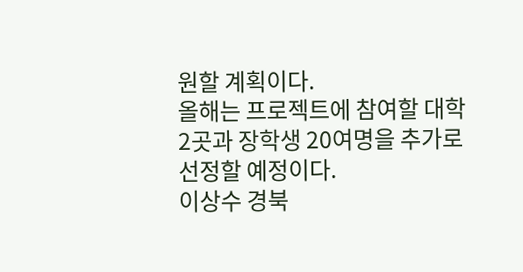원할 계획이다.
올해는 프로젝트에 참여할 대학 2곳과 장학생 20여명을 추가로 선정할 예정이다.
이상수 경북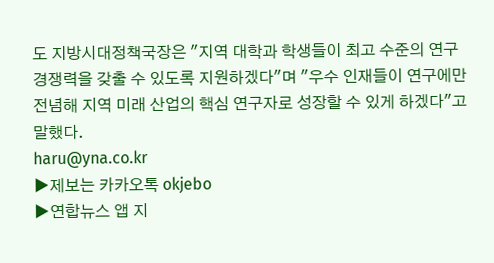도 지방시대정책국장은 "지역 대학과 학생들이 최고 수준의 연구 경쟁력을 갖출 수 있도록 지원하겠다"며 "우수 인재들이 연구에만 전념해 지역 미래 산업의 핵심 연구자로 성장할 수 있게 하겠다"고 말했다.
haru@yna.co.kr
▶제보는 카카오톡 okjebo
▶연합뉴스 앱 지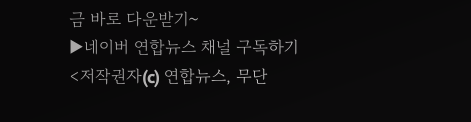금 바로 다운받기~
▶네이버 연합뉴스 채널 구독하기
<저작권자(c) 연합뉴스, 무단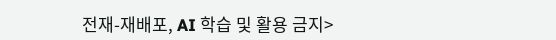전재-재배포, AI 학습 및 활용 금지>